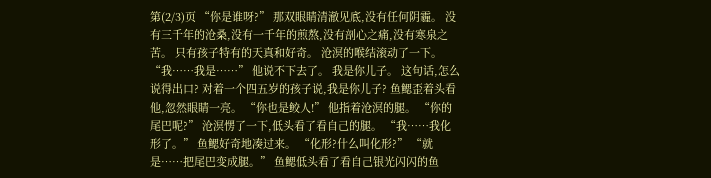第(2/3)页 “你是谁呀?” 那双眼睛清澈见底,没有任何阴霾。 没有三千年的沧桑,没有一千年的煎熬,没有剖心之痛,没有寒泉之苦。 只有孩子特有的天真和好奇。 沧溟的喉结滚动了一下。 “我……我是……” 他说不下去了。 我是你儿子。 这句话,怎么说得出口? 对着一个四五岁的孩子说,我是你儿子? 鱼鳃歪着头看他,忽然眼睛一亮。 “你也是鲛人!” 他指着沧溟的腿。 “你的尾巴呢?” 沧溟愣了一下,低头看了看自己的腿。 “我……我化形了。” 鱼鳃好奇地凑过来。 “化形?什么叫化形?” “就是……把尾巴变成腿。” 鱼鳃低头看了看自己银光闪闪的鱼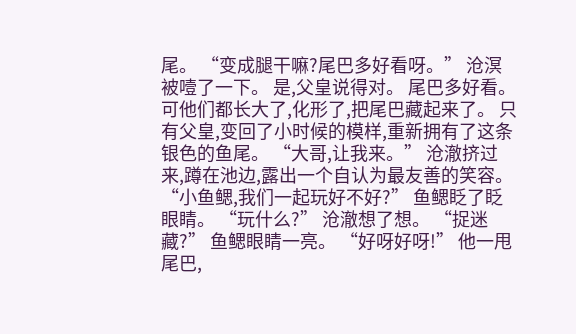尾。 “变成腿干嘛?尾巴多好看呀。” 沧溟被噎了一下。 是,父皇说得对。 尾巴多好看。 可他们都长大了,化形了,把尾巴藏起来了。 只有父皇,变回了小时候的模样,重新拥有了这条银色的鱼尾。 “大哥,让我来。” 沧澈挤过来,蹲在池边,露出一个自认为最友善的笑容。 “小鱼鳃,我们一起玩好不好?” 鱼鳃眨了眨眼睛。 “玩什么?” 沧澈想了想。 “捉迷藏?” 鱼鳃眼睛一亮。 “好呀好呀!” 他一甩尾巴,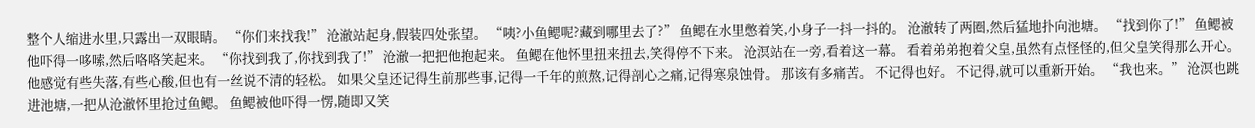整个人缩进水里,只露出一双眼睛。 “你们来找我!” 沧澈站起身,假装四处张望。 “咦?小鱼鳃呢?藏到哪里去了?” 鱼鳃在水里憋着笑,小身子一抖一抖的。 沧澈转了两圈,然后猛地扑向池塘。 “找到你了!” 鱼鳃被他吓得一哆嗦,然后咯咯笑起来。 “你找到我了,你找到我了!” 沧澈一把把他抱起来。 鱼鳃在他怀里扭来扭去,笑得停不下来。 沧溟站在一旁,看着这一幕。 看着弟弟抱着父皇,虽然有点怪怪的,但父皇笑得那么开心。 他感觉有些失落,有些心酸,但也有一丝说不清的轻松。 如果父皇还记得生前那些事,记得一千年的煎熬,记得剖心之痛,记得寒泉蚀骨。 那该有多痛苦。 不记得也好。 不记得,就可以重新开始。 “我也来。” 沧溟也跳进池塘,一把从沧澈怀里抢过鱼鳃。 鱼鳃被他吓得一愣,随即又笑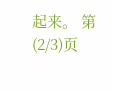起来。 第(2/3)页